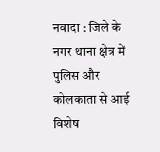नवादा : जिले के नगर थाना क्षेत्र में पुलिस और कोलकाता से आई विशेष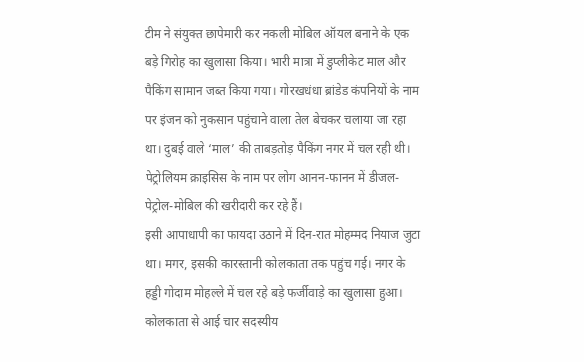टीम ने संयुक्त छापेमारी कर नकली मोबिल ऑयल बनाने के एक बड़े गिरोह का खुलासा किया। भारी मात्रा में डुप्लीकेट माल और पैकिंग सामान जब्त किया गया। गोरखधंधा ब्रांडेड कंपनियों के नाम पर इंजन को नुकसान पहुंचाने वाला तेल बेचकर चलाया जा रहा था। दुबई वाले ‘माल’ की ताबड़तोड़ पैकिंग नगर में चल रही थी। पेट्रोलियम क्राइसिस के नाम पर लोग आनन-फानन में डीजल-पेट्रोल-मोबिल की खरीदारी कर रहे हैं।
इसी आपाधापी का फायदा उठाने में दिन-रात मोहम्मद नियाज जुटा था। मगर, इसकी कारस्तानी कोलकाता तक पहुंच गई। नगर के हड्डी गोदाम मोहल्ले में चल रहे बड़े फर्जीवाड़े का खुलासा हुआ। कोलकाता से आई चार सदस्यीय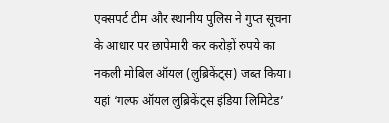एक्सपर्ट टीम और स्थानीय पुलिस ने गुप्त सूचना के आधार पर छापेमारी कर करोड़ों रुपये का नकली मोबिल ऑयल (लुब्रिकेंट्स) जब्त किया। यहां ‘गल्फ ऑयल लुब्रिकेंट्स इंडिया लिमिटेड’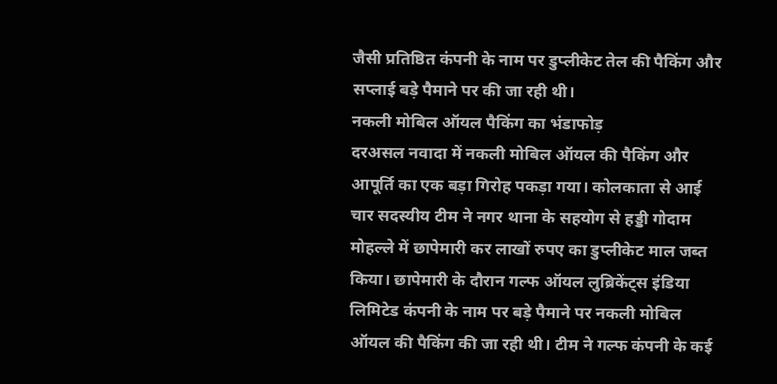जैसी प्रतिष्ठित कंपनी के नाम पर डुप्लीकेट तेल की पैकिंग और सप्लाई बड़े पैमाने पर की जा रही थी।
नकली मोबिल ऑयल पैकिंग का भंडाफोड़
दरअसल नवादा में नकली मोबिल ऑयल की पैकिंग और आपूर्ति का एक बड़ा गिरोह पकड़ा गया। कोलकाता से आई चार सदस्यीय टीम ने नगर थाना के सहयोग से हड्डी गोदाम मोहल्ले में छापेमारी कर लाखों रुपए का डुप्लीकेट माल जब्त किया। छापेमारी के दौरान गल्फ ऑयल लुब्रिकेंट्स इंडिया लिमिटेड कंपनी के नाम पर बड़े पैमाने पर नकली मोबिल ऑयल की पैकिंग की जा रही थी। टीम ने गल्फ कंपनी के कई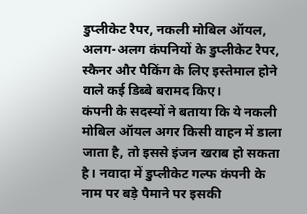डुप्लीकेट रैपर, नकली मोबिल ऑयल, अलग-अलग कंपनियों के डुप्लीकेट रैपर, स्कैनर और पैकिंग के लिए इस्तेमाल होने वाले कई डिब्बे बरामद किए।
कंपनी के सदस्यों ने बताया कि ये नकली मोबिल ऑयल अगर किसी वाहन में डाला जाता है, तो इससे इंजन खराब हो सकता है। नवादा में डुप्लीकेट गल्फ कंपनी के नाम पर बड़े पैमाने पर इसकी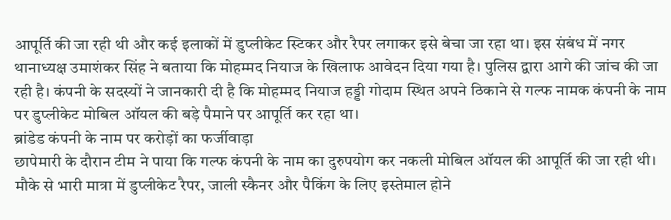आपूर्ति की जा रही थी और कई इलाकों में डुप्लीकेट स्टिकर और रैपर लगाकर इसे बेचा जा रहा था। इस संबंध में नगर थानाध्यक्ष उमाशंकर सिंह ने बताया कि मोहम्मद नियाज के खिलाफ आवेदन दिया गया है। पुलिस द्वारा आगे की जांच की जा रही है। कंपनी के सदस्यों ने जानकारी दी है कि मोहम्मद नियाज हड्डी गोदाम स्थित अपने ठिकाने से गल्फ नामक कंपनी के नाम पर डुप्लीकेट मोबिल ऑयल की बड़े पैमाने पर आपूर्ति कर रहा था।
ब्रांडेड कंपनी के नाम पर करोड़ों का फर्जीवाड़ा
छापेमारी के दौरान टीम ने पाया कि गल्फ कंपनी के नाम का दुरुपयोग कर नकली मोबिल ऑयल की आपूर्ति की जा रही थी। मौके से भारी मात्रा में डुप्लीकेट रैपर, जाली स्कैनर और पैकिंग के लिए इस्तेमाल होने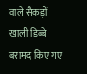वाले सैकड़ों खाली डिब्बे बरामद किए गए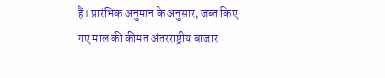हैं। प्रारंभिक अनुमान के अनुसार, जब्त किए गए माल की कीमत अंतरराष्ट्रीय बाजार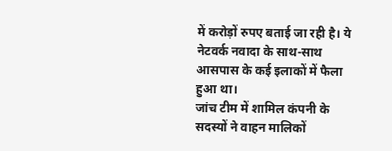में करोड़ों रुपए बताई जा रही है। ये नेटवर्क नवादा के साथ-साथ आसपास के कई इलाकों में फैला हुआ था।
जांच टीम में शामिल कंपनी के सदस्यों ने वाहन मालिकों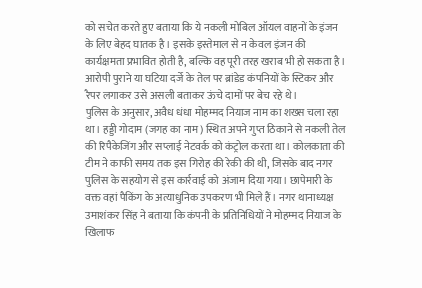को सचेत करते हुए बताया कि ये नकली मोबिल ऑयल वाहनों के इंजन के लिए बेहद घातक है। इसके इस्तेमाल से न केवल इंजन की कार्यक्षमता प्रभावित होती है, बल्कि वह पूरी तरह खराब भी हो सकता है। आरोपी पुराने या घटिया दर्जे के तेल पर ब्रांडेड कंपनियों के स्टिकर और रैपर लगाकर उसे असली बताकर ऊंचे दामों पर बेच रहे थे।
पुलिस के अनुसार, अवैध धंधा मोहम्मद नियाज नाम का शख्स चला रहा था। हड्डी गोदाम (जगह का नाम) स्थित अपने गुप्त ठिकाने से नकली तेल की रिपैकेजिंग और सप्लाई नेटवर्क को कंट्रोल करता था। कोलकाता की टीम ने काफी समय तक इस गिरोह की रेकी की थी, जिसके बाद नगर पुलिस के सहयोग से इस कार्रवाई को अंजाम दिया गया। छापेमारी के वक्त वहां पैकिंग के अत्याधुनिक उपकरण भी मिले हैं। नगर थानाध्यक्ष उमाशंकर सिंह ने बताया कि कंपनी के प्रतिनिधियों ने मोहम्मद नियाज के खिलाफ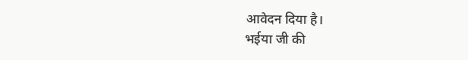आवेदन दिया है।
भईया जी की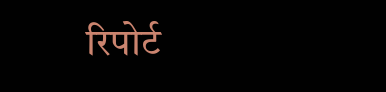रिपोर्ट